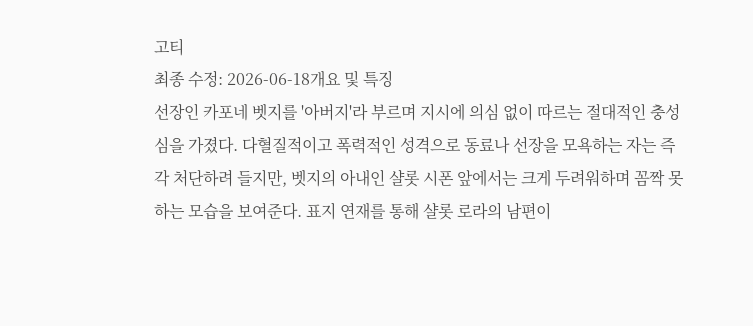고티
최종 수정: 2026-06-18개요 및 특징
선장인 카포네 벳지를 '아버지'라 부르며 지시에 의심 없이 따르는 절대적인 충성심을 가졌다. 다혈질적이고 폭력적인 성격으로 동료나 선장을 모욕하는 자는 즉각 처단하려 들지만, 벳지의 아내인 샬롯 시폰 앞에서는 크게 두려워하며 꼼짝 못 하는 모습을 보여준다. 표지 연재를 통해 샬롯 로라의 남편이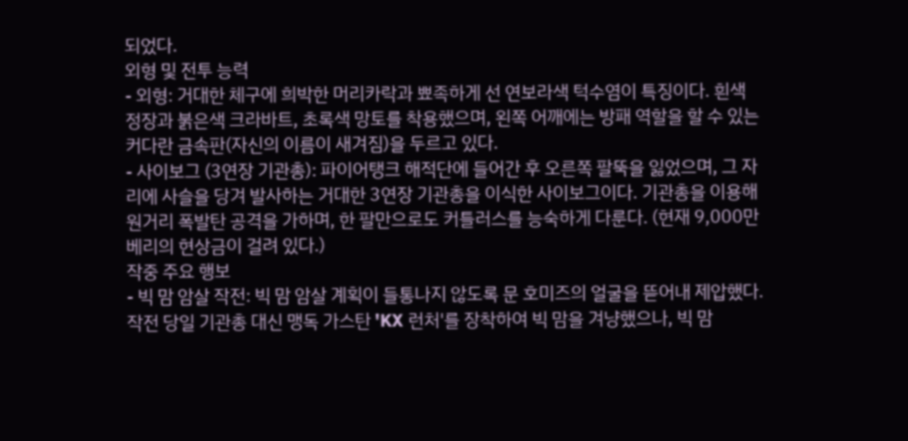되었다.
외형 및 전투 능력
- 외형: 거대한 체구에 희박한 머리카락과 뾰족하게 선 연보라색 턱수염이 특징이다. 흰색 정장과 붉은색 크라바트, 초록색 망토를 착용했으며, 왼쪽 어깨에는 방패 역할을 할 수 있는 커다란 금속판(자신의 이름이 새겨짐)을 두르고 있다.
- 사이보그 (3연장 기관총): 파이어탱크 해적단에 들어간 후 오른쪽 팔뚝을 잃었으며, 그 자리에 사슬을 당겨 발사하는 거대한 3연장 기관총을 이식한 사이보그이다. 기관총을 이용해 원거리 폭발탄 공격을 가하며, 한 팔만으로도 커틀러스를 능숙하게 다룬다. (현재 9,000만 베리의 현상금이 걸려 있다.)
작중 주요 행보
- 빅 맘 암살 작전: 빅 맘 암살 계획이 들통나지 않도록 문 호미즈의 얼굴을 뜯어내 제압했다. 작전 당일 기관총 대신 맹독 가스탄 'KX 런처'를 장착하여 빅 맘을 겨냥했으나, 빅 맘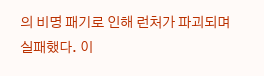의 비명 패기로 인해 런처가 파괴되며 실패했다. 이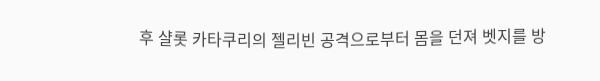후 샬롯 카타쿠리의 젤리빈 공격으로부터 몸을 던져 벳지를 방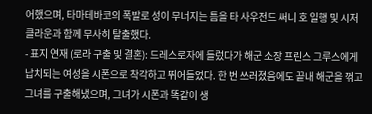어했으며, 타마테바코의 폭발로 성이 무너지는 틈을 타 사우전드 써니 호 일행 및 시저 클라운과 함께 무사히 탈출했다.
- 표지 연재 (로라 구출 및 결혼): 드레스로자에 들렀다가 해군 소장 프린스 그루스에게 납치되는 여성을 시폰으로 착각하고 뛰어들었다. 한 번 쓰러졌음에도 끝내 해군을 꺾고 그녀를 구출해냈으며, 그녀가 시폰과 똑같이 생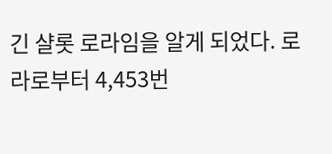긴 샬롯 로라임을 알게 되었다. 로라로부터 4,453번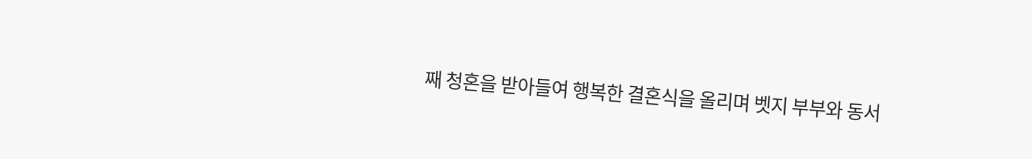째 청혼을 받아들여 행복한 결혼식을 올리며 벳지 부부와 동서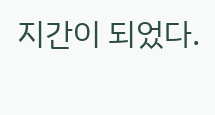지간이 되었다.